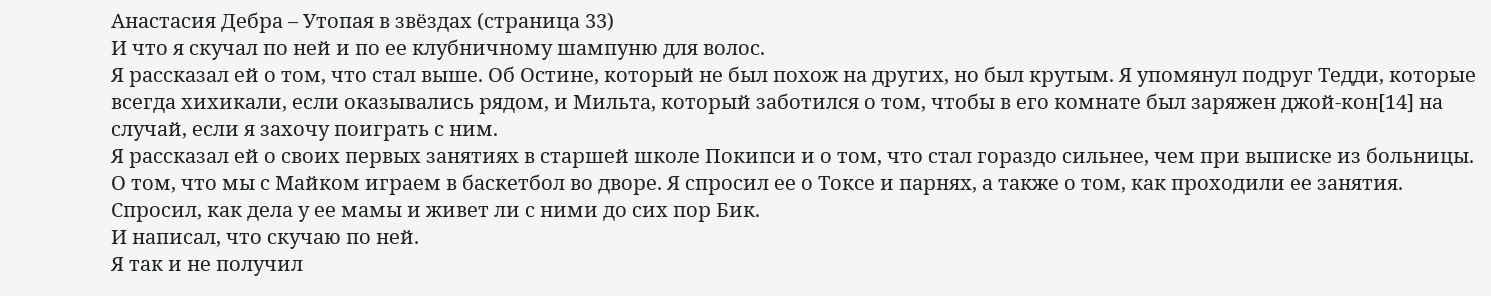Анастасия Дебра – Утопая в звёздах (страница 33)
И что я скучал по ней и по ее клубничному шампуню для волос.
Я рассказал ей о том, что стал выше. Об Остине, который не был похож на других, но был крутым. Я упомянул подруг Тедди, которые всегда хихикали, если оказывались рядом, и Мильта, который заботился о том, чтобы в его комнате был заряжен джой-кон[14] на случай, если я захочу поиграть с ним.
Я рассказал ей о своих первых занятиях в старшей школе Покипси и о том, что стал гораздо сильнее, чем при выписке из больницы. О том, что мы с Майком играем в баскетбол во дворе. Я спросил ее о Токсе и парнях, а также о том, как проходили ее занятия. Спросил, как дела у ее мамы и живет ли с ними до сих пор Бик.
И написал, что скучаю по ней.
Я так и не получил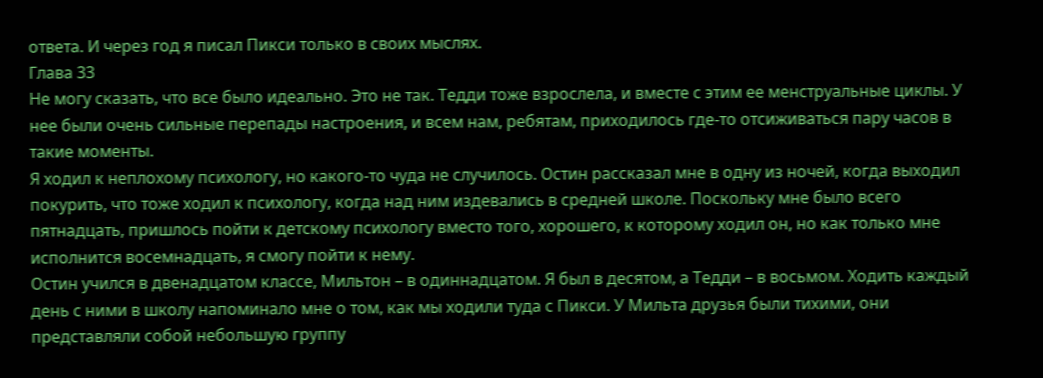ответа. И через год я писал Пикси только в своих мыслях.
Глава 33
Не могу сказать, что все было идеально. Это не так. Тедди тоже взрослела, и вместе с этим ее менструальные циклы. У нее были очень сильные перепады настроения, и всем нам, ребятам, приходилось где-то отсиживаться пару часов в такие моменты.
Я ходил к неплохому психологу, но какого-то чуда не случилось. Остин рассказал мне в одну из ночей, когда выходил покурить, что тоже ходил к психологу, когда над ним издевались в средней школе. Поскольку мне было всего пятнадцать, пришлось пойти к детскому психологу вместо того, хорошего, к которому ходил он, но как только мне исполнится восемнадцать, я смогу пойти к нему.
Остин учился в двенадцатом классе, Мильтон – в одиннадцатом. Я был в десятом, а Тедди – в восьмом. Ходить каждый день с ними в школу напоминало мне о том, как мы ходили туда с Пикси. У Мильта друзья были тихими, они представляли собой небольшую группу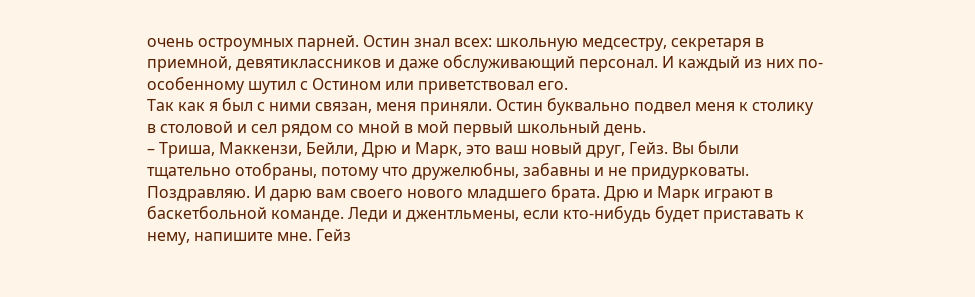очень остроумных парней. Остин знал всех: школьную медсестру, секретаря в приемной, девятиклассников и даже обслуживающий персонал. И каждый из них по-особенному шутил с Остином или приветствовал его.
Так как я был с ними связан, меня приняли. Остин буквально подвел меня к столику в столовой и сел рядом со мной в мой первый школьный день.
– Триша, Маккензи, Бейли, Дрю и Марк, это ваш новый друг, Гейз. Вы были тщательно отобраны, потому что дружелюбны, забавны и не придурковаты. Поздравляю. И дарю вам своего нового младшего брата. Дрю и Марк играют в баскетбольной команде. Леди и джентльмены, если кто-нибудь будет приставать к нему, напишите мне. Гейз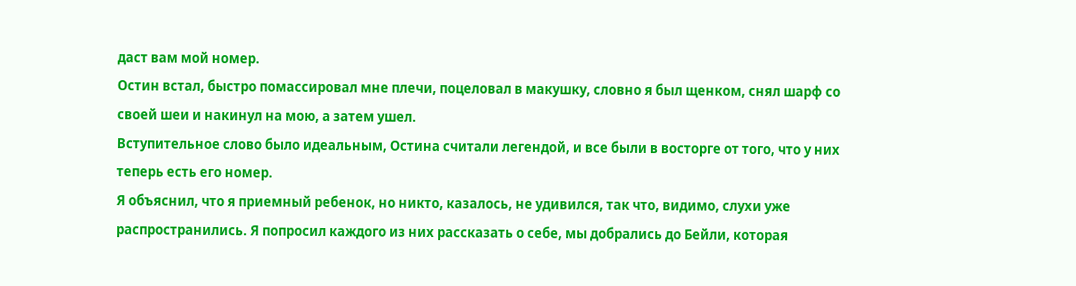даст вам мой номер.
Остин встал, быстро помассировал мне плечи, поцеловал в макушку, словно я был щенком, снял шарф со своей шеи и накинул на мою, а затем ушел.
Вступительное слово было идеальным, Остина считали легендой, и все были в восторге от того, что у них теперь есть его номер.
Я объяснил, что я приемный ребенок, но никто, казалось, не удивился, так что, видимо, слухи уже распространились. Я попросил каждого из них рассказать о себе, мы добрались до Бейли, которая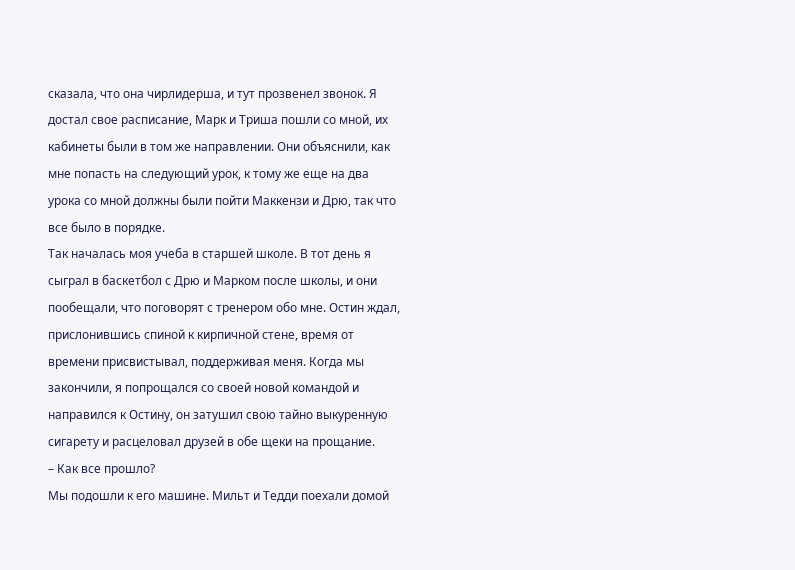сказала, что она чирлидерша, и тут прозвенел звонок. Я достал свое расписание, Марк и Триша пошли со мной, их кабинеты были в том же направлении. Они объяснили, как мне попасть на следующий урок, к тому же еще на два урока со мной должны были пойти Маккензи и Дрю, так что все было в порядке.
Так началась моя учеба в старшей школе. В тот день я сыграл в баскетбол с Дрю и Марком после школы, и они пообещали, что поговорят с тренером обо мне. Остин ждал, прислонившись спиной к кирпичной стене, время от времени присвистывал, поддерживая меня. Когда мы закончили, я попрощался со своей новой командой и направился к Остину, он затушил свою тайно выкуренную сигарету и расцеловал друзей в обе щеки на прощание.
– Как все прошло?
Мы подошли к его машине. Мильт и Тедди поехали домой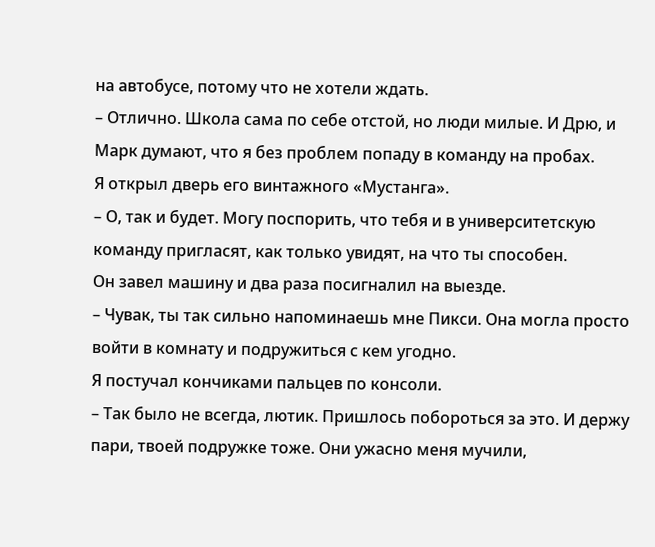на автобусе, потому что не хотели ждать.
– Отлично. Школа сама по себе отстой, но люди милые. И Дрю, и Марк думают, что я без проблем попаду в команду на пробах.
Я открыл дверь его винтажного «Мустанга».
– О, так и будет. Могу поспорить, что тебя и в университетскую команду пригласят, как только увидят, на что ты способен.
Он завел машину и два раза посигналил на выезде.
– Чувак, ты так сильно напоминаешь мне Пикси. Она могла просто войти в комнату и подружиться с кем угодно.
Я постучал кончиками пальцев по консоли.
– Так было не всегда, лютик. Пришлось побороться за это. И держу пари, твоей подружке тоже. Они ужасно меня мучили,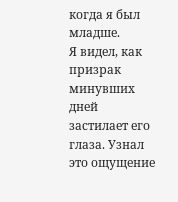когда я был младше.
Я видел, как призрак минувших дней застилает его глаза. Узнал это ощущение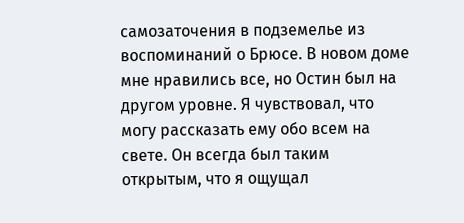самозаточения в подземелье из воспоминаний о Брюсе. В новом доме мне нравились все, но Остин был на другом уровне. Я чувствовал, что могу рассказать ему обо всем на свете. Он всегда был таким открытым, что я ощущал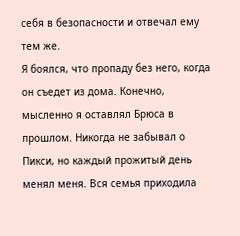себя в безопасности и отвечал ему тем же.
Я боялся, что пропаду без него, когда он съедет из дома. Конечно, мысленно я оставлял Брюса в прошлом. Никогда не забывал о Пикси, но каждый прожитый день менял меня. Вся семья приходила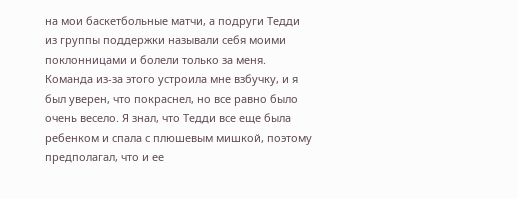на мои баскетбольные матчи, а подруги Тедди из группы поддержки называли себя моими поклонницами и болели только за меня. Команда из-за этого устроила мне взбучку, и я был уверен, что покраснел, но все равно было очень весело. Я знал, что Тедди все еще была ребенком и спала с плюшевым мишкой, поэтому предполагал, что и ее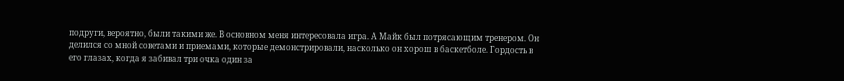подруги, вероятно, были такими же. В основном меня интересовала игра. А Майк был потрясающим тренером. Он делился со мной советами и приемами, которые демонстрировали, насколько он хорош в баскетболе. Гордость в его глазах, когда я забивал три очка один за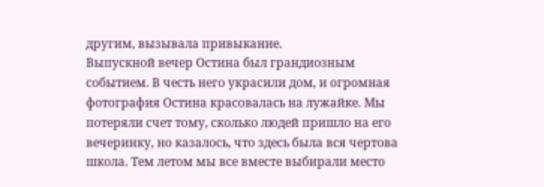другим, вызывала привыкание.
Выпускной вечер Остина был грандиозным событием. В честь него украсили дом, и огромная фотография Остина красовалась на лужайке. Мы потеряли счет тому, сколько людей пришло на его вечеринку, но казалось, что здесь была вся чертова школа. Тем летом мы все вместе выбирали место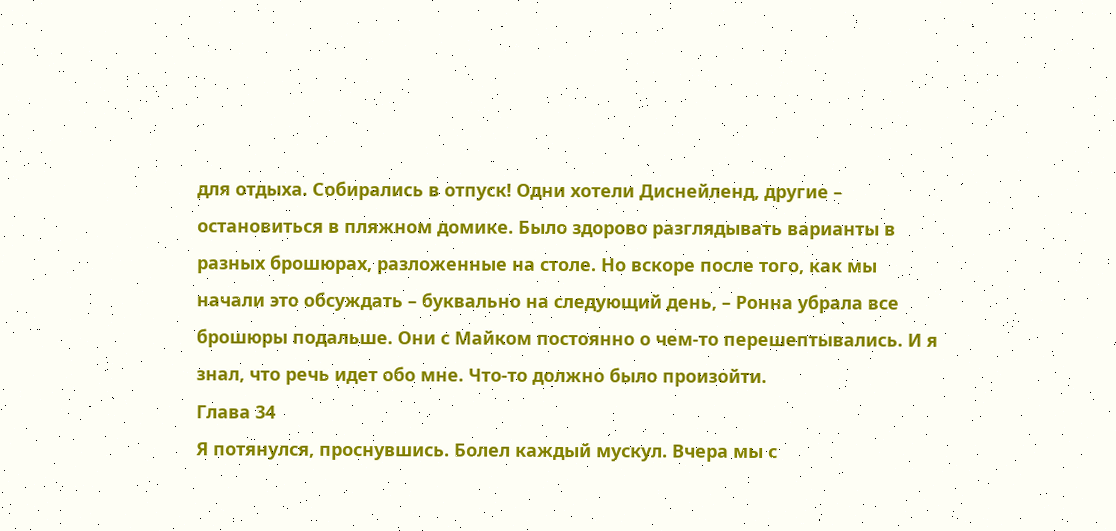для отдыха. Собирались в отпуск! Одни хотели Диснейленд, другие – остановиться в пляжном домике. Было здорово разглядывать варианты в разных брошюрах, разложенные на столе. Но вскоре после того, как мы начали это обсуждать – буквально на следующий день, – Ронна убрала все брошюры подальше. Они с Майком постоянно о чем-то перешептывались. И я знал, что речь идет обо мне. Что-то должно было произойти.
Глава 34
Я потянулся, проснувшись. Болел каждый мускул. Вчера мы с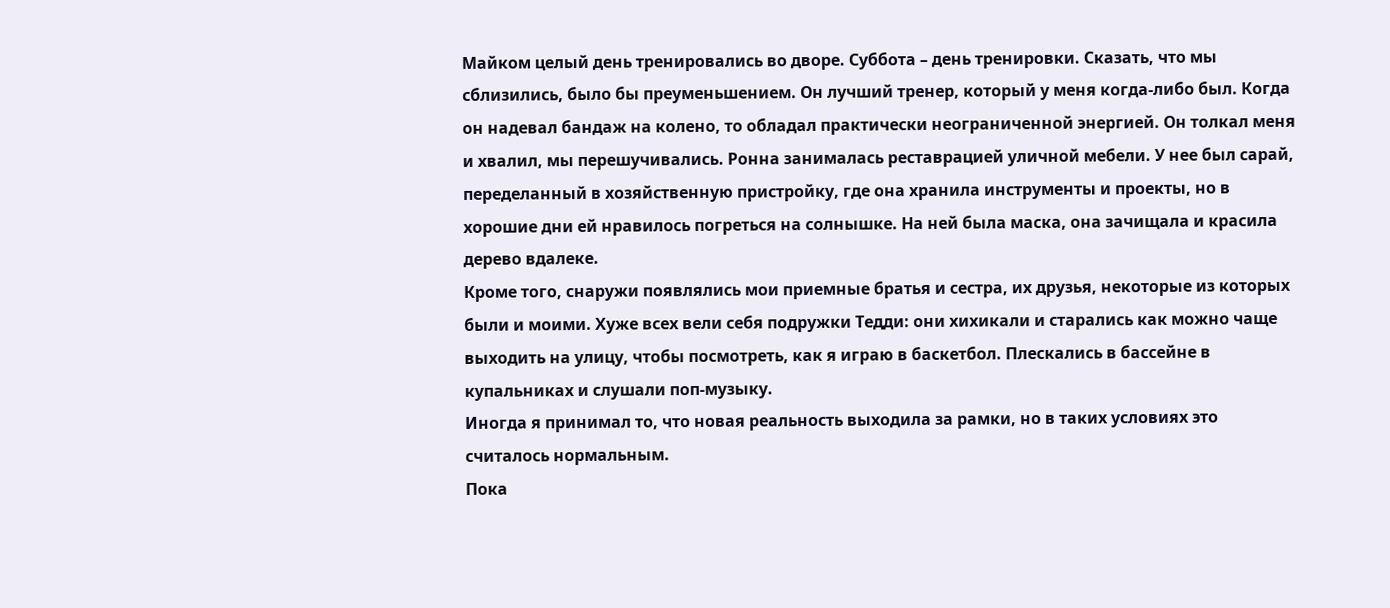Майком целый день тренировались во дворе. Суббота – день тренировки. Сказать, что мы сблизились, было бы преуменьшением. Он лучший тренер, который у меня когда-либо был. Когда он надевал бандаж на колено, то обладал практически неограниченной энергией. Он толкал меня и хвалил, мы перешучивались. Ронна занималась реставрацией уличной мебели. У нее был сарай, переделанный в хозяйственную пристройку, где она хранила инструменты и проекты, но в хорошие дни ей нравилось погреться на солнышке. На ней была маска, она зачищала и красила дерево вдалеке.
Кроме того, снаружи появлялись мои приемные братья и сестра, их друзья, некоторые из которых были и моими. Хуже всех вели себя подружки Тедди: они хихикали и старались как можно чаще выходить на улицу, чтобы посмотреть, как я играю в баскетбол. Плескались в бассейне в купальниках и слушали поп-музыку.
Иногда я принимал то, что новая реальность выходила за рамки, но в таких условиях это считалось нормальным.
Пока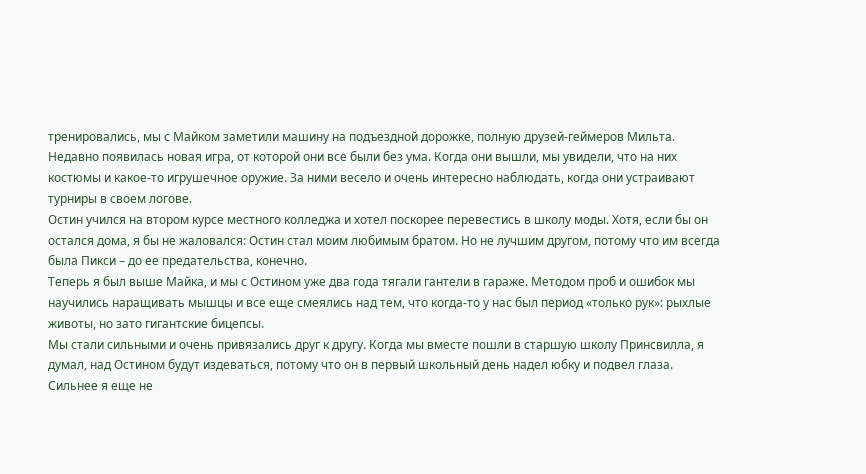тренировались, мы с Майком заметили машину на подъездной дорожке, полную друзей-геймеров Мильта. Недавно появилась новая игра, от которой они все были без ума. Когда они вышли, мы увидели, что на них костюмы и какое-то игрушечное оружие. За ними весело и очень интересно наблюдать, когда они устраивают турниры в своем логове.
Остин учился на втором курсе местного колледжа и хотел поскорее перевестись в школу моды. Хотя, если бы он остался дома, я бы не жаловался: Остин стал моим любимым братом. Но не лучшим другом, потому что им всегда была Пикси – до ее предательства, конечно.
Теперь я был выше Майка, и мы с Остином уже два года тягали гантели в гараже. Методом проб и ошибок мы научились наращивать мышцы и все еще смеялись над тем, что когда-то у нас был период «только рук»: рыхлые животы, но зато гигантские бицепсы.
Мы стали сильными и очень привязались друг к другу. Когда мы вместе пошли в старшую школу Принсвилла, я думал, над Остином будут издеваться, потому что он в первый школьный день надел юбку и подвел глаза. Сильнее я еще не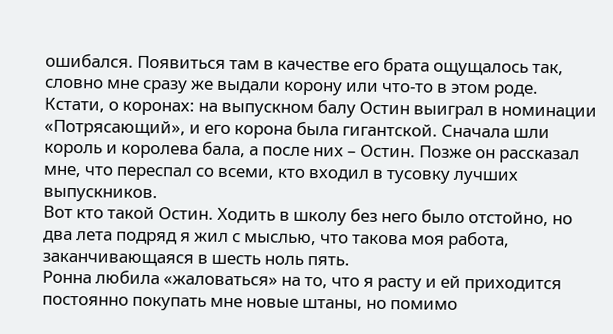ошибался. Появиться там в качестве его брата ощущалось так, словно мне сразу же выдали корону или что-то в этом роде.
Кстати, о коронах: на выпускном балу Остин выиграл в номинации «Потрясающий», и его корона была гигантской. Сначала шли король и королева бала, а после них – Остин. Позже он рассказал мне, что переспал со всеми, кто входил в тусовку лучших выпускников.
Вот кто такой Остин. Ходить в школу без него было отстойно, но два лета подряд я жил с мыслью, что такова моя работа, заканчивающаяся в шесть ноль пять.
Ронна любила «жаловаться» на то, что я расту и ей приходится постоянно покупать мне новые штаны, но помимо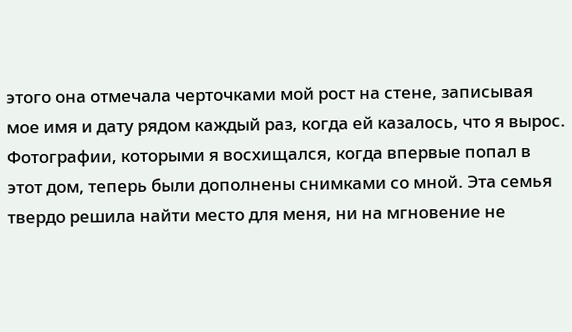этого она отмечала черточками мой рост на стене, записывая мое имя и дату рядом каждый раз, когда ей казалось, что я вырос.
Фотографии, которыми я восхищался, когда впервые попал в этот дом, теперь были дополнены снимками со мной. Эта семья твердо решила найти место для меня, ни на мгновение не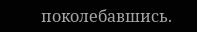поколебавшись.